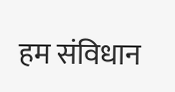हम संविधान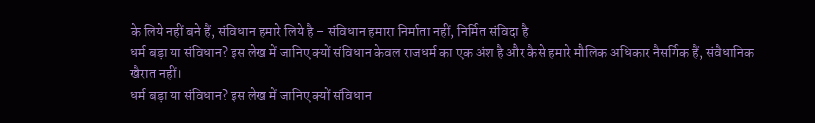के लिये नहीं बने हैं, संविधान हमारे लिये है – संविधान हमारा निर्माता नहीं, निर्मित संविदा है
धर्म बड़ा या संविधान? इस लेख में जानिए क्यों संविधान केवल राजधर्म का एक अंश है और कैसे हमारे मौलिक अधिकार नैसर्गिक हैं, संवैधानिक खैरात नहीं।
धर्म बड़ा या संविधान? इस लेख में जानिए क्यों संविधान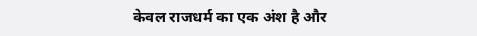केवल राजधर्म का एक अंश है और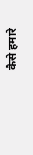कैसे हमारे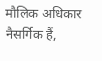मौलिक अधिकार नैसर्गिक हैं,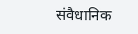संवैधानिक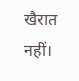खैरात नहीं।